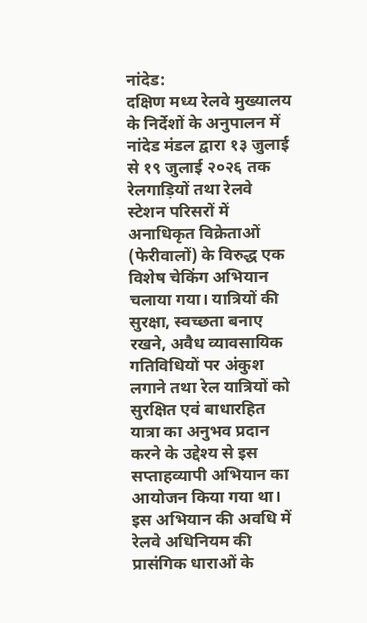नांदेड:
दक्षिण मध्य रेलवे मुख्यालय के निर्देशों के अनुपालन में नांदेड मंडल द्वारा १३ जुलाई से १९ जुलाई २०२६ तक रेलगाड़ियों तथा रेलवे स्टेशन परिसरों में अनाधिकृत विक्रेताओं (फेरीवालों) के विरुद्ध एक विशेष चेकिंग अभियान चलाया गया। यात्रियों की सुरक्षा, स्वच्छता बनाए रखने, अवैध व्यावसायिक गतिविधियों पर अंकुश लगाने तथा रेल यात्रियों को सुरक्षित एवं बाधारहित यात्रा का अनुभव प्रदान करने के उद्देश्य से इस सप्ताहव्यापी अभियान का आयोजन किया गया था।
इस अभियान की अवधि में रेलवे अधिनियम की प्रासंगिक धाराओं के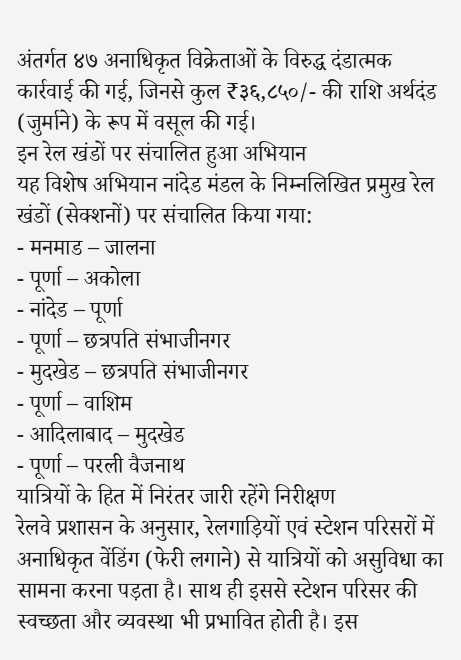अंतर्गत ४७ अनाधिकृत विक्रेताओं के विरुद्ध दंडात्मक कार्रवाई की गई, जिनसे कुल ₹३६,८५०/- की राशि अर्थदंड (जुर्माने) के रूप में वसूल की गई।
इन रेल खंडों पर संचालित हुआ अभियान
यह विशेष अभियान नांदेड मंडल के निम्नलिखित प्रमुख रेल खंडों (सेक्शनों) पर संचालित किया गया:
- मनमाड – जालना
- पूर्णा – अकोला
- नांदेड – पूर्णा
- पूर्णा – छत्रपति संभाजीनगर
- मुदखेड – छत्रपति संभाजीनगर
- पूर्णा – वाशिम
- आदिलाबाद – मुदखेड
- पूर्णा – परली वैजनाथ
यात्रियों के हित में निरंतर जारी रहेंगे निरीक्षण
रेलवे प्रशासन के अनुसार, रेलगाड़ियों एवं स्टेशन परिसरों में अनाधिकृत वेंडिंग (फेरी लगाने) से यात्रियों को असुविधा का सामना करना पड़ता है। साथ ही इससे स्टेशन परिसर की स्वच्छता और व्यवस्था भी प्रभावित होती है। इस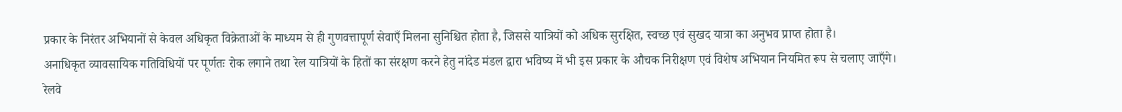प्रकार के निरंतर अभियानों से केवल अधिकृत विक्रेताओं के माध्यम से ही गुणवत्तापूर्ण सेवाएँ मिलना सुनिश्चित होता है, जिससे यात्रियों को अधिक सुरक्षित, स्वच्छ एवं सुखद यात्रा का अनुभव प्राप्त होता है।
अनाधिकृत व्यावसायिक गतिविधियों पर पूर्णतः रोक लगाने तथा रेल यात्रियों के हितों का संरक्षण करने हेतु नांदेड मंडल द्वारा भविष्य में भी इस प्रकार के औचक निरीक्षण एवं विशेष अभियान नियमित रूप से चलाए जाएँगे।
रेलवे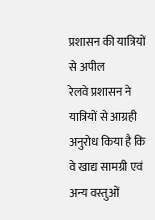प्रशासन की यात्रियों से अपील
रेलवे प्रशासन ने यात्रियों से आग्रही अनुरोध किया है कि वे खाद्य सामग्री एवं अन्य वस्तुओं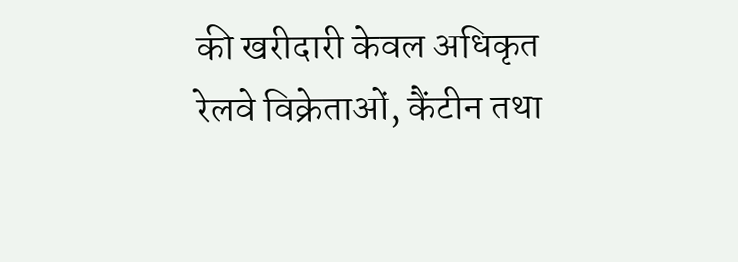की खरीदारी केवल अधिकृत रेलवे विक्रेताओं, कैंटीन तथा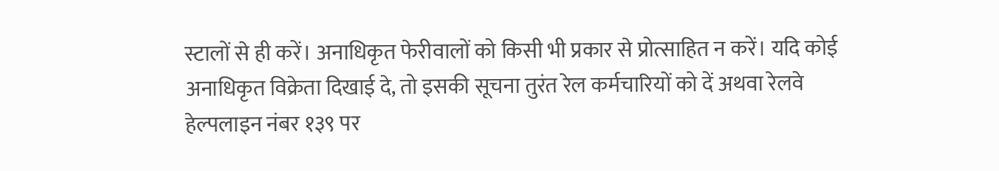स्टालों से ही करें। अनाधिकृत फेरीवालों को किसी भी प्रकार से प्रोत्साहित न करें। यदि कोई अनाधिकृत विक्रेता दिखाई दे, तो इसकी सूचना तुरंत रेल कर्मचारियों को दें अथवा रेलवे हेल्पलाइन नंबर १३९ पर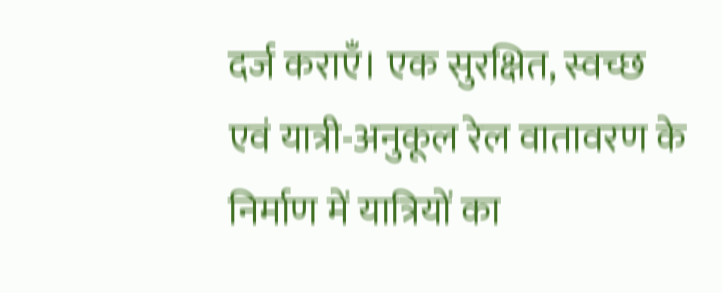दर्ज कराएँ। एक सुरक्षित, स्वच्छ एवं यात्री-अनुकूल रेल वातावरण के निर्माण में यात्रियों का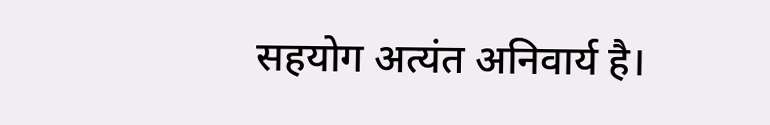सहयोग अत्यंत अनिवार्य है।